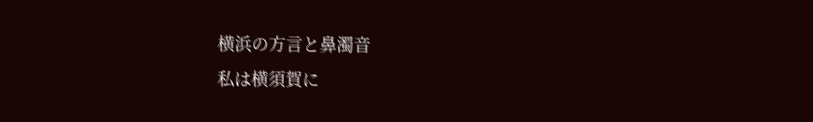横浜の方言と鼻濁音
私は横須賀に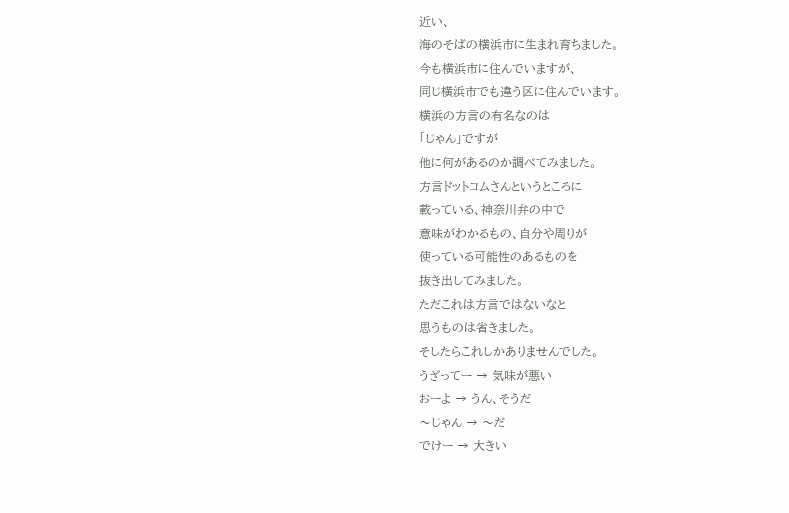近い、
海のそばの横浜市に生まれ育ちました。
今も横浜市に住んでいますが、
同じ横浜市でも違う区に住んでいます。
横浜の方言の有名なのは
「じゃん」ですが
他に何があるのか調べてみました。
方言ドットコムさんというところに
載っている、神奈川弁の中で
意味がわかるもの、自分や周りが
使っている可能性のあるものを
抜き出してみました。
ただこれは方言ではないなと
思うものは省きました。
そしたらこれしかありませんでした。
うざってー → 気味が悪い
おーよ → うん、そうだ
〜じゃん → 〜だ
でけー → 大きい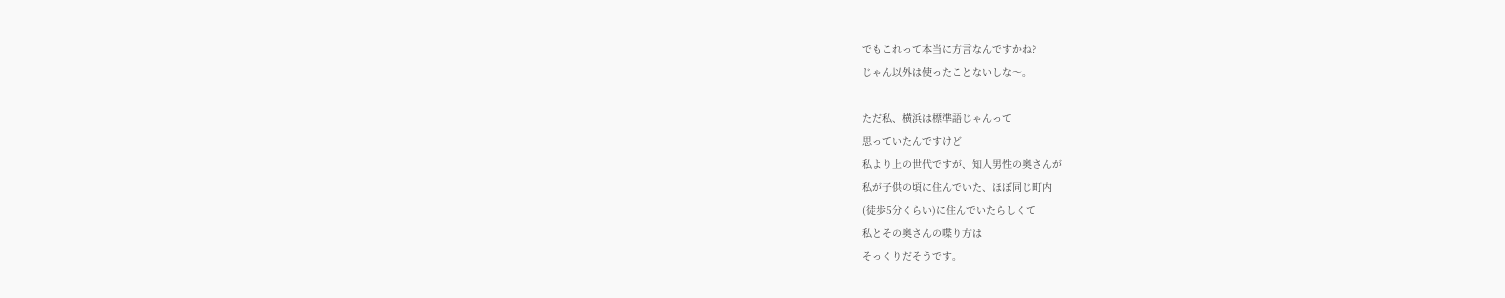でもこれって本当に方言なんですかね?
じゃん以外は使ったことないしな〜。

ただ私、横浜は標準語じゃんって
思っていたんですけど
私より上の世代ですが、知人男性の奥さんが
私が子供の頃に住んでいた、ほぼ同じ町内
(徒歩5分くらい)に住んでいたらしくて
私とその奥さんの喋り方は
そっくりだそうです。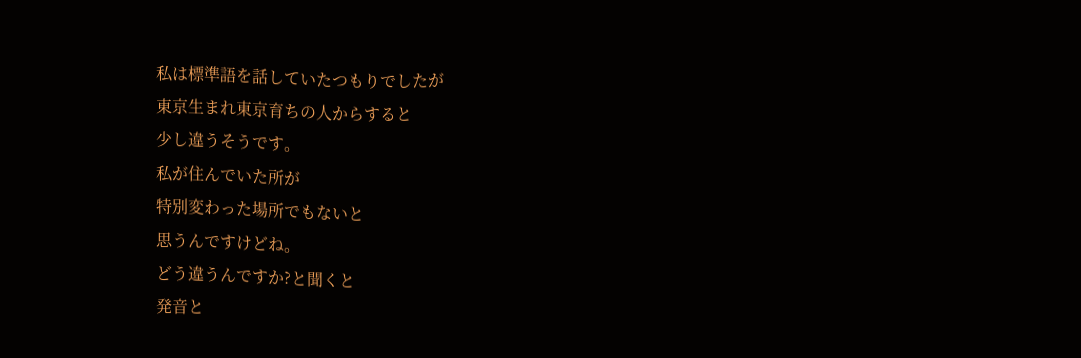私は標準語を話していたつもりでしたが
東京生まれ東京育ちの人からすると
少し違うそうです。
私が住んでいた所が
特別変わった場所でもないと
思うんですけどね。
どう違うんですか?と聞くと
発音と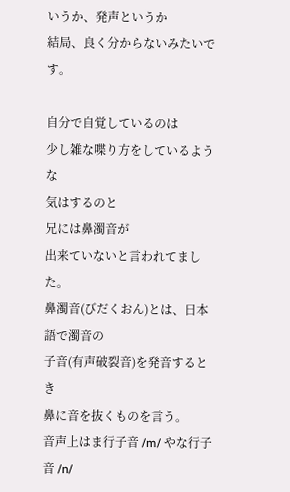いうか、発声というか
結局、良く分からないみたいです。

自分で自覚しているのは
少し雑な喋り方をしているような
気はするのと
兄には鼻濁音が
出来ていないと言われてました。
鼻濁音(びだくおん)とは、日本語で濁音の
子音(有声破裂音)を発音するとき
鼻に音を抜くものを言う。
音声上はま行子音 /m/ やな行子音 /n/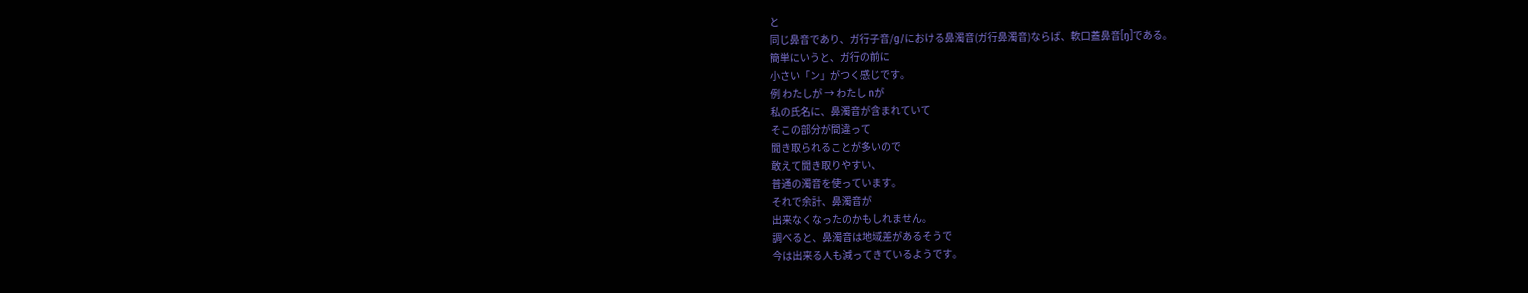と
同じ鼻音であり、ガ行子音/ɡ/における鼻濁音(ガ行鼻濁音)ならば、軟口蓋鼻音[ŋ]である。
簡単にいうと、ガ行の前に
小さい「ン」がつく感じです。
例 わたしが → わたし nが
私の氏名に、鼻濁音が含まれていて
そこの部分が間違って
聞き取られることが多いので
敢えて聞き取りやすい、
普通の濁音を使っています。
それで余計、鼻濁音が
出来なくなったのかもしれません。
調べると、鼻濁音は地域差があるそうで
今は出来る人も減ってきているようです。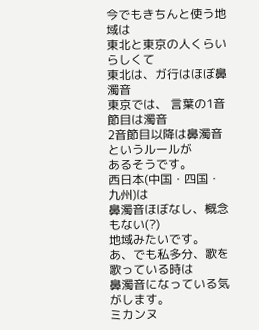今でもきちんと使う地域は
東北と東京の人くらいらしくて
東北は、ガ行はほぼ鼻濁音
東京では、 言葉の1音節目は濁音
2音節目以降は鼻濁音というルールが
あるそうです。
西日本(中国・四国・九州)は
鼻濁音ほぼなし、概念もない(?)
地域みたいです。
あ、でも私多分、歌を歌っている時は
鼻濁音になっている気がします。
ミカンヌ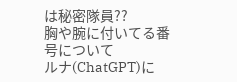は秘密隊員??
胸や腕に付いてる番号について
ルナ(ChatGPT)に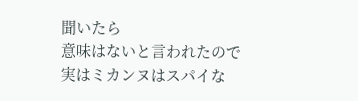聞いたら
意味はないと言われたので
実はミカンヌはスパイな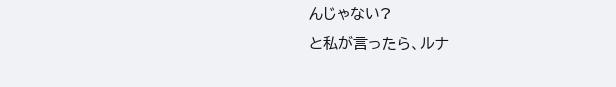んじゃない?
と私が言ったら、ルナ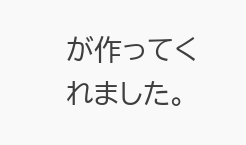が作ってくれました。